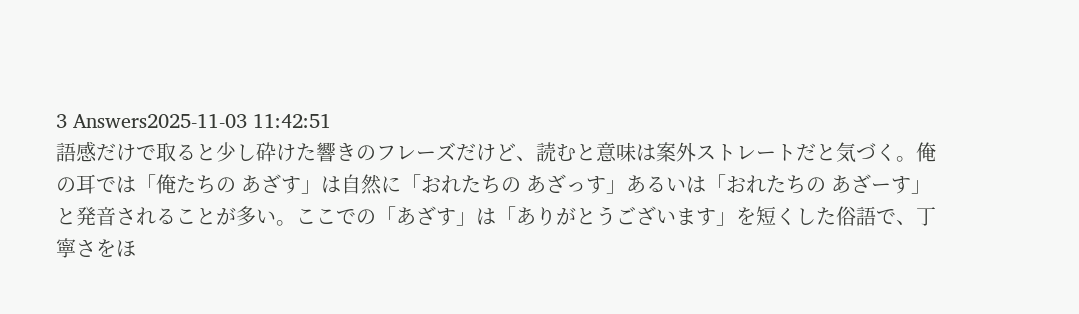3 Answers2025-11-03 11:42:51
語感だけで取ると少し砕けた響きのフレーズだけど、読むと意味は案外ストレートだと気づく。俺の耳では「俺たちの あざす」は自然に「おれたちの あざっす」あるいは「おれたちの あざーす」と発音されることが多い。ここでの「あざす」は「ありがとうございます」を短くした俗語で、丁寧さをほ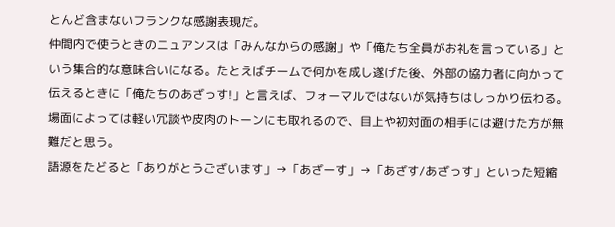とんど含まないフランクな感謝表現だ。
仲間内で使うときのニュアンスは「みんなからの感謝」や「俺たち全員がお礼を言っている」という集合的な意味合いになる。たとえばチームで何かを成し遂げた後、外部の協力者に向かって伝えるときに「俺たちのあざっす!」と言えば、フォーマルではないが気持ちはしっかり伝わる。場面によっては軽い冗談や皮肉のトーンにも取れるので、目上や初対面の相手には避けた方が無難だと思う。
語源をたどると「ありがとうございます」→「あざーす」→「あざす/あざっす」といった短縮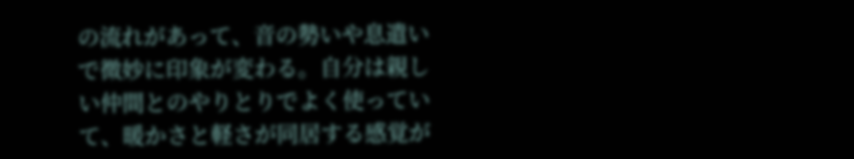の流れがあって、音の勢いや息遣いで微妙に印象が変わる。自分は親しい仲間とのやりとりでよく使っていて、暖かさと軽さが同居する感覚が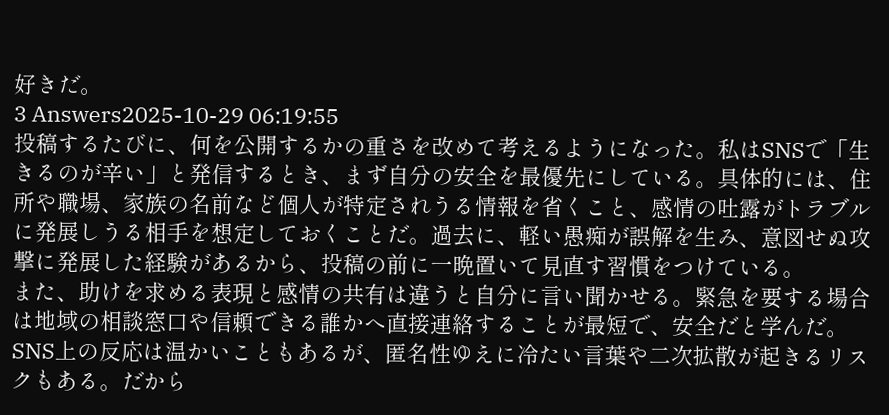好きだ。
3 Answers2025-10-29 06:19:55
投稿するたびに、何を公開するかの重さを改めて考えるようになった。私はSNSで「生きるのが辛い」と発信するとき、まず自分の安全を最優先にしている。具体的には、住所や職場、家族の名前など個人が特定されうる情報を省くこと、感情の吐露がトラブルに発展しうる相手を想定しておくことだ。過去に、軽い愚痴が誤解を生み、意図せぬ攻撃に発展した経験があるから、投稿の前に一晩置いて見直す習慣をつけている。
また、助けを求める表現と感情の共有は違うと自分に言い聞かせる。緊急を要する場合は地域の相談窓口や信頼できる誰かへ直接連絡することが最短で、安全だと学んだ。SNS上の反応は温かいこともあるが、匿名性ゆえに冷たい言葉や二次拡散が起きるリスクもある。だから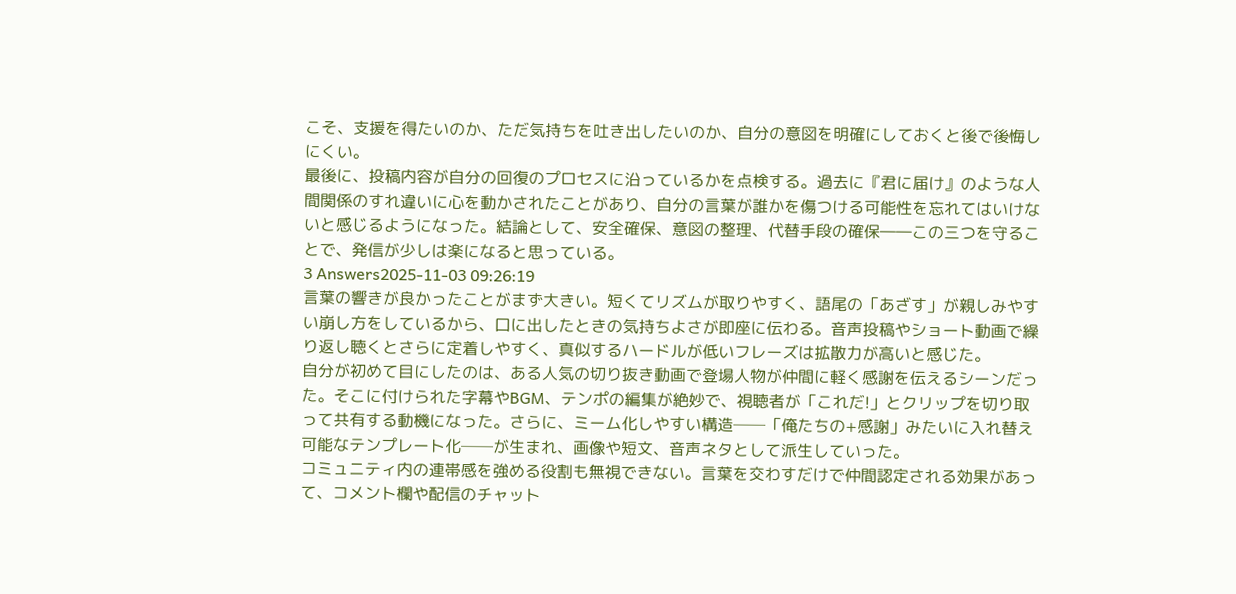こそ、支援を得たいのか、ただ気持ちを吐き出したいのか、自分の意図を明確にしておくと後で後悔しにくい。
最後に、投稿内容が自分の回復のプロセスに沿っているかを点検する。過去に『君に届け』のような人間関係のすれ違いに心を動かされたことがあり、自分の言葉が誰かを傷つける可能性を忘れてはいけないと感じるようになった。結論として、安全確保、意図の整理、代替手段の確保――この三つを守ることで、発信が少しは楽になると思っている。
3 Answers2025-11-03 09:26:19
言葉の響きが良かったことがまず大きい。短くてリズムが取りやすく、語尾の「あざす」が親しみやすい崩し方をしているから、口に出したときの気持ちよさが即座に伝わる。音声投稿やショート動画で繰り返し聴くとさらに定着しやすく、真似するハードルが低いフレーズは拡散力が高いと感じた。
自分が初めて目にしたのは、ある人気の切り抜き動画で登場人物が仲間に軽く感謝を伝えるシーンだった。そこに付けられた字幕やBGM、テンポの編集が絶妙で、視聴者が「これだ!」とクリップを切り取って共有する動機になった。さらに、ミーム化しやすい構造──「俺たちの+感謝」みたいに入れ替え可能なテンプレート化──が生まれ、画像や短文、音声ネタとして派生していった。
コミュニティ内の連帯感を強める役割も無視できない。言葉を交わすだけで仲間認定される効果があって、コメント欄や配信のチャット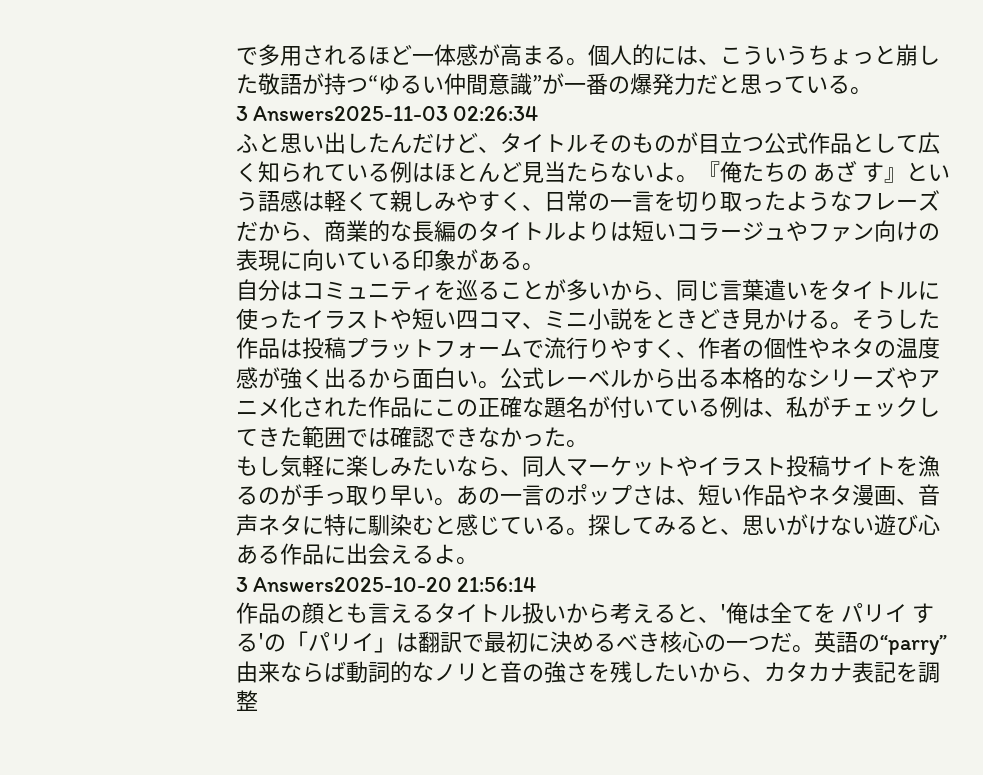で多用されるほど一体感が高まる。個人的には、こういうちょっと崩した敬語が持つ“ゆるい仲間意識”が一番の爆発力だと思っている。
3 Answers2025-11-03 02:26:34
ふと思い出したんだけど、タイトルそのものが目立つ公式作品として広く知られている例はほとんど見当たらないよ。『俺たちの あざ す』という語感は軽くて親しみやすく、日常の一言を切り取ったようなフレーズだから、商業的な長編のタイトルよりは短いコラージュやファン向けの表現に向いている印象がある。
自分はコミュニティを巡ることが多いから、同じ言葉遣いをタイトルに使ったイラストや短い四コマ、ミニ小説をときどき見かける。そうした作品は投稿プラットフォームで流行りやすく、作者の個性やネタの温度感が強く出るから面白い。公式レーベルから出る本格的なシリーズやアニメ化された作品にこの正確な題名が付いている例は、私がチェックしてきた範囲では確認できなかった。
もし気軽に楽しみたいなら、同人マーケットやイラスト投稿サイトを漁るのが手っ取り早い。あの一言のポップさは、短い作品やネタ漫画、音声ネタに特に馴染むと感じている。探してみると、思いがけない遊び心ある作品に出会えるよ。
3 Answers2025-10-20 21:56:14
作品の顔とも言えるタイトル扱いから考えると、'俺は全てを パリイ する'の「パリイ」は翻訳で最初に決めるべき核心の一つだ。英語の“parry”由来ならば動詞的なノリと音の強さを残したいから、カタカナ表記を調整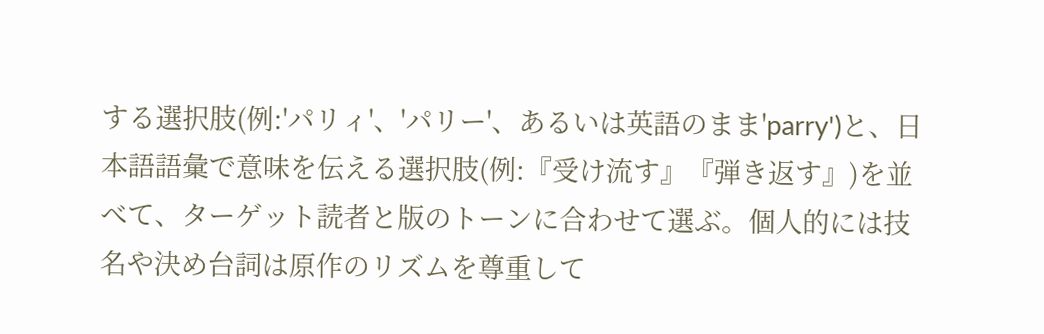する選択肢(例:'パリィ'、'パリー'、あるいは英語のまま'parry')と、日本語語彙で意味を伝える選択肢(例:『受け流す』『弾き返す』)を並べて、ターゲット読者と版のトーンに合わせて選ぶ。個人的には技名や決め台詞は原作のリズムを尊重して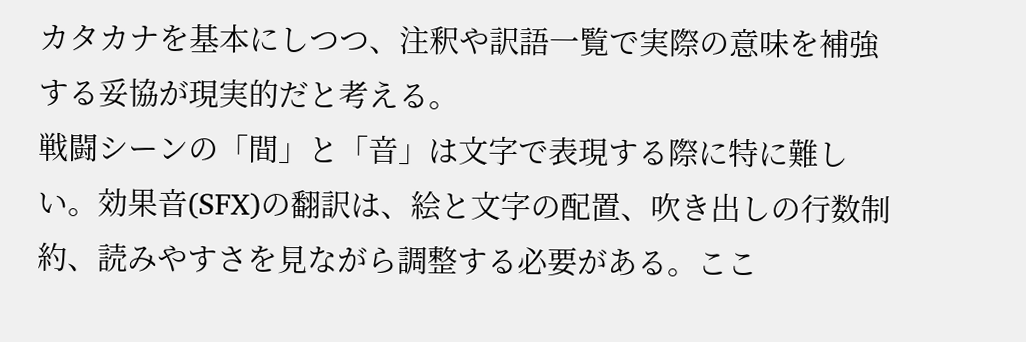カタカナを基本にしつつ、注釈や訳語一覧で実際の意味を補強する妥協が現実的だと考える。
戦闘シーンの「間」と「音」は文字で表現する際に特に難しい。効果音(SFX)の翻訳は、絵と文字の配置、吹き出しの行数制約、読みやすさを見ながら調整する必要がある。ここ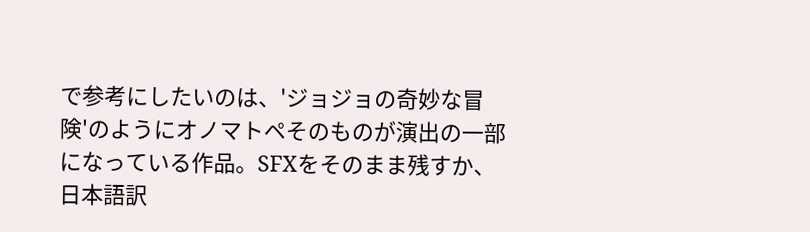で参考にしたいのは、'ジョジョの奇妙な冒険'のようにオノマトペそのものが演出の一部になっている作品。SFXをそのまま残すか、日本語訳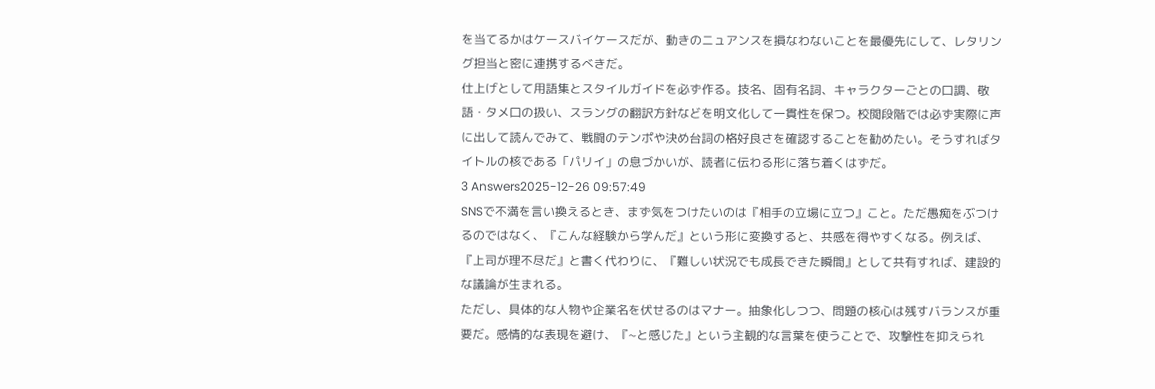を当てるかはケースバイケースだが、動きのニュアンスを損なわないことを最優先にして、レタリング担当と密に連携するべきだ。
仕上げとして用語集とスタイルガイドを必ず作る。技名、固有名詞、キャラクターごとの口調、敬語・タメ口の扱い、スラングの翻訳方針などを明文化して一貫性を保つ。校閲段階では必ず実際に声に出して読んでみて、戦闘のテンポや決め台詞の格好良さを確認することを勧めたい。そうすればタイトルの核である「パリイ」の息づかいが、読者に伝わる形に落ち着くはずだ。
3 Answers2025-12-26 09:57:49
SNSで不満を言い換えるとき、まず気をつけたいのは『相手の立場に立つ』こと。ただ愚痴をぶつけるのではなく、『こんな経験から学んだ』という形に変換すると、共感を得やすくなる。例えば、『上司が理不尽だ』と書く代わりに、『難しい状況でも成長できた瞬間』として共有すれば、建設的な議論が生まれる。
ただし、具体的な人物や企業名を伏せるのはマナー。抽象化しつつ、問題の核心は残すバランスが重要だ。感情的な表現を避け、『~と感じた』という主観的な言葉を使うことで、攻撃性を抑えられ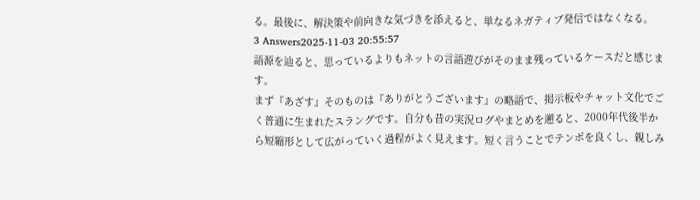る。最後に、解決策や前向きな気づきを添えると、単なるネガティブ発信ではなくなる。
3 Answers2025-11-03 20:55:57
語源を辿ると、思っているよりもネットの言語遊びがそのまま残っているケースだと感じます。
まず『あざす』そのものは『ありがとうございます』の略語で、掲示板やチャット文化でごく普通に生まれたスラングです。自分も昔の実況ログやまとめを遡ると、2000年代後半から短縮形として広がっていく過程がよく見えます。短く言うことでテンポを良くし、親しみ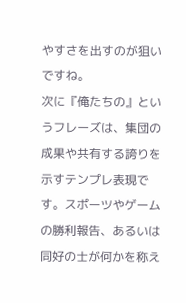やすさを出すのが狙いですね。
次に『俺たちの』というフレーズは、集団の成果や共有する誇りを示すテンプレ表現です。スポーツやゲームの勝利報告、あるいは同好の士が何かを称え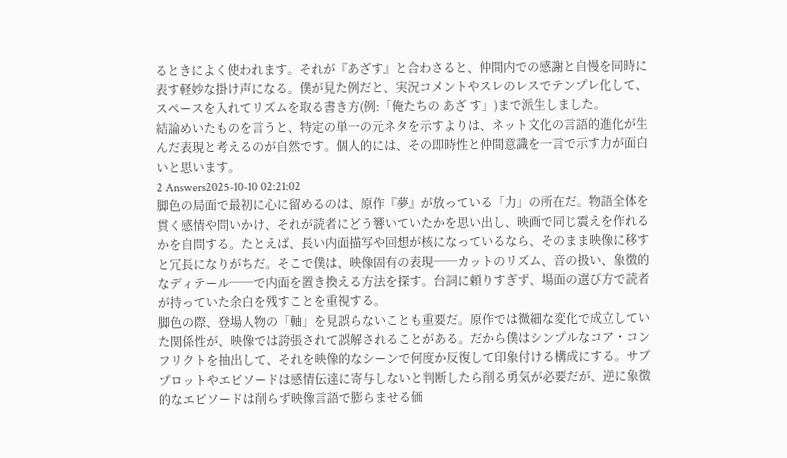るときによく使われます。それが『あざす』と合わさると、仲間内での感謝と自慢を同時に表す軽妙な掛け声になる。僕が見た例だと、実況コメントやスレのレスでテンプレ化して、スペースを入れてリズムを取る書き方(例:「俺たちの あざ す」)まで派生しました。
結論めいたものを言うと、特定の単一の元ネタを示すよりは、ネット文化の言語的進化が生んだ表現と考えるのが自然です。個人的には、その即時性と仲間意識を一言で示す力が面白いと思います。
2 Answers2025-10-10 02:21:02
脚色の局面で最初に心に留めるのは、原作『夢』が放っている「力」の所在だ。物語全体を貫く感情や問いかけ、それが読者にどう響いていたかを思い出し、映画で同じ震えを作れるかを自問する。たとえば、長い内面描写や回想が核になっているなら、そのまま映像に移すと冗長になりがちだ。そこで僕は、映像固有の表現──カットのリズム、音の扱い、象徴的なディテール──で内面を置き換える方法を探す。台詞に頼りすぎず、場面の選び方で読者が持っていた余白を残すことを重視する。
脚色の際、登場人物の「軸」を見誤らないことも重要だ。原作では微細な変化で成立していた関係性が、映像では誇張されて誤解されることがある。だから僕はシンプルなコア・コンフリクトを抽出して、それを映像的なシーンで何度か反復して印象付ける構成にする。サブプロットやエピソードは感情伝達に寄与しないと判断したら削る勇気が必要だが、逆に象徴的なエピソードは削らず映像言語で膨らませる価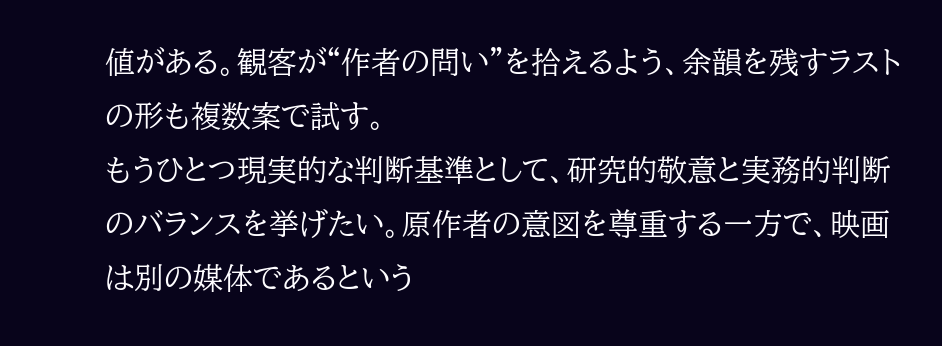値がある。観客が“作者の問い”を拾えるよう、余韻を残すラストの形も複数案で試す。
もうひとつ現実的な判断基準として、研究的敬意と実務的判断のバランスを挙げたい。原作者の意図を尊重する一方で、映画は別の媒体であるという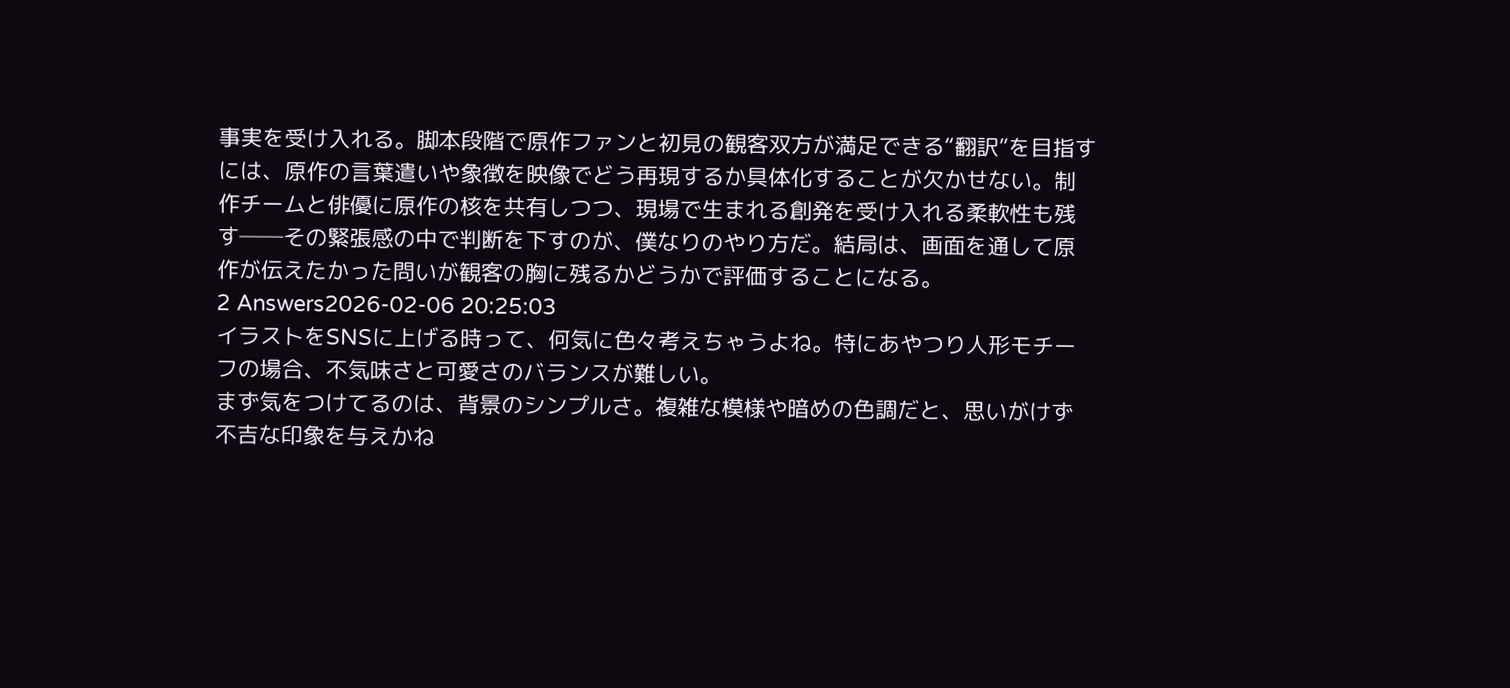事実を受け入れる。脚本段階で原作ファンと初見の観客双方が満足できる“翻訳”を目指すには、原作の言葉遣いや象徴を映像でどう再現するか具体化することが欠かせない。制作チームと俳優に原作の核を共有しつつ、現場で生まれる創発を受け入れる柔軟性も残す──その緊張感の中で判断を下すのが、僕なりのやり方だ。結局は、画面を通して原作が伝えたかった問いが観客の胸に残るかどうかで評価することになる。
2 Answers2026-02-06 20:25:03
イラストをSNSに上げる時って、何気に色々考えちゃうよね。特にあやつり人形モチーフの場合、不気味さと可愛さのバランスが難しい。
まず気をつけてるのは、背景のシンプルさ。複雑な模様や暗めの色調だと、思いがけず不吉な印象を与えかね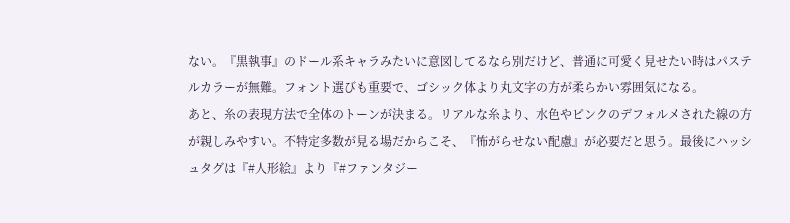ない。『黒執事』のドール系キャラみたいに意図してるなら別だけど、普通に可愛く見せたい時はパステルカラーが無難。フォント選びも重要で、ゴシック体より丸文字の方が柔らかい雰囲気になる。
あと、糸の表現方法で全体のトーンが決まる。リアルな糸より、水色やピンクのデフォルメされた線の方が親しみやすい。不特定多数が見る場だからこそ、『怖がらせない配慮』が必要だと思う。最後にハッシュタグは『#人形絵』より『#ファンタジー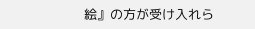絵』の方が受け入れら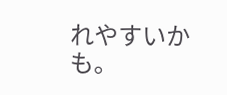れやすいかも。